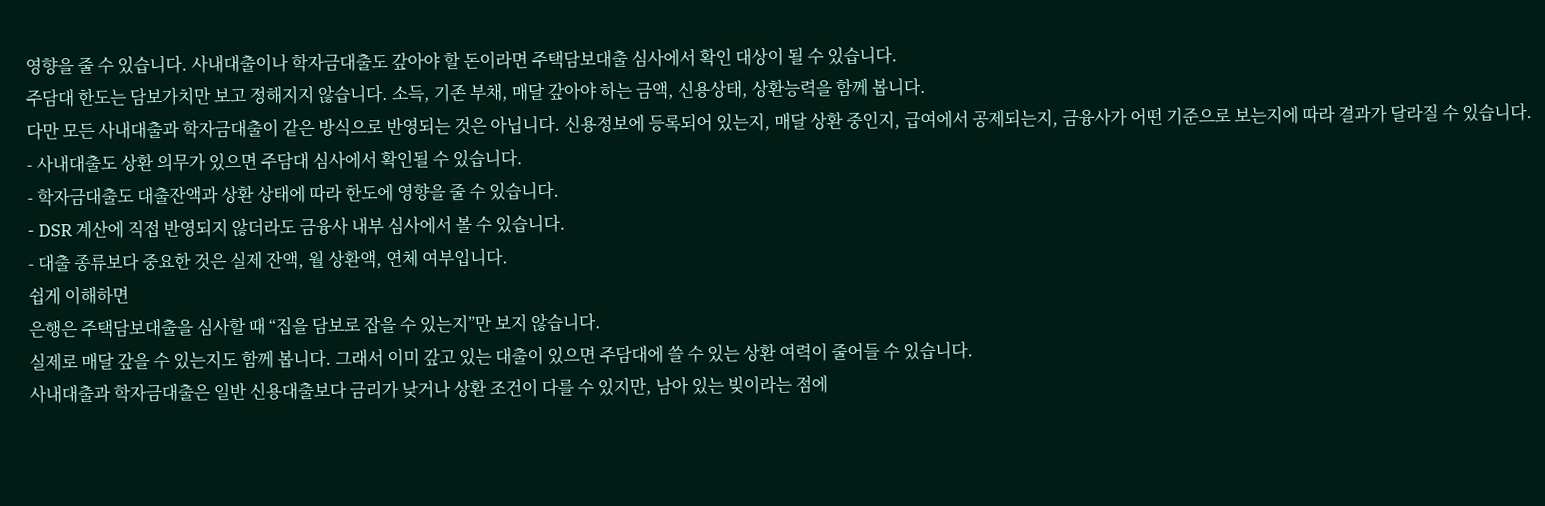영향을 줄 수 있습니다. 사내대출이나 학자금대출도 갚아야 할 돈이라면 주택담보대출 심사에서 확인 대상이 될 수 있습니다.
주담대 한도는 담보가치만 보고 정해지지 않습니다. 소득, 기존 부채, 매달 갚아야 하는 금액, 신용상태, 상환능력을 함께 봅니다.
다만 모든 사내대출과 학자금대출이 같은 방식으로 반영되는 것은 아닙니다. 신용정보에 등록되어 있는지, 매달 상환 중인지, 급여에서 공제되는지, 금융사가 어떤 기준으로 보는지에 따라 결과가 달라질 수 있습니다.
- 사내대출도 상환 의무가 있으면 주담대 심사에서 확인될 수 있습니다.
- 학자금대출도 대출잔액과 상환 상태에 따라 한도에 영향을 줄 수 있습니다.
- DSR 계산에 직접 반영되지 않더라도 금융사 내부 심사에서 볼 수 있습니다.
- 대출 종류보다 중요한 것은 실제 잔액, 월 상환액, 연체 여부입니다.
쉽게 이해하면
은행은 주택담보대출을 심사할 때 “집을 담보로 잡을 수 있는지”만 보지 않습니다.
실제로 매달 갚을 수 있는지도 함께 봅니다. 그래서 이미 갚고 있는 대출이 있으면 주담대에 쓸 수 있는 상환 여력이 줄어들 수 있습니다.
사내대출과 학자금대출은 일반 신용대출보다 금리가 낮거나 상환 조건이 다를 수 있지만, 남아 있는 빚이라는 점에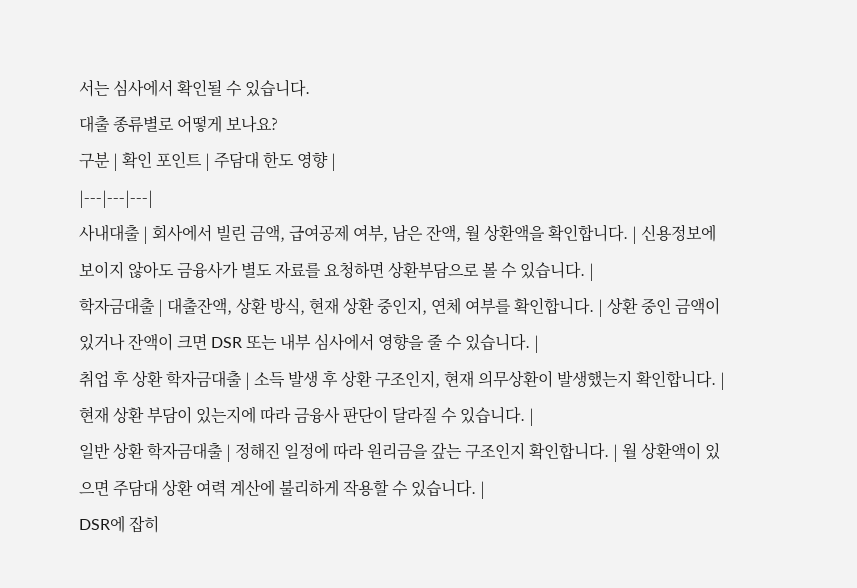서는 심사에서 확인될 수 있습니다.
대출 종류별로 어떻게 보나요?
구분 | 확인 포인트 | 주담대 한도 영향 |
|---|---|---|
사내대출 | 회사에서 빌린 금액, 급여공제 여부, 남은 잔액, 월 상환액을 확인합니다. | 신용정보에 보이지 않아도 금융사가 별도 자료를 요청하면 상환부담으로 볼 수 있습니다. |
학자금대출 | 대출잔액, 상환 방식, 현재 상환 중인지, 연체 여부를 확인합니다. | 상환 중인 금액이 있거나 잔액이 크면 DSR 또는 내부 심사에서 영향을 줄 수 있습니다. |
취업 후 상환 학자금대출 | 소득 발생 후 상환 구조인지, 현재 의무상환이 발생했는지 확인합니다. | 현재 상환 부담이 있는지에 따라 금융사 판단이 달라질 수 있습니다. |
일반 상환 학자금대출 | 정해진 일정에 따라 원리금을 갚는 구조인지 확인합니다. | 월 상환액이 있으면 주담대 상환 여력 계산에 불리하게 작용할 수 있습니다. |
DSR에 잡히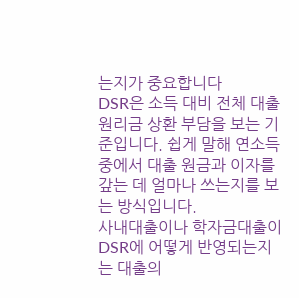는지가 중요합니다
DSR은 소득 대비 전체 대출 원리금 상환 부담을 보는 기준입니다. 쉽게 말해 연소득 중에서 대출 원금과 이자를 갚는 데 얼마나 쓰는지를 보는 방식입니다.
사내대출이나 학자금대출이 DSR에 어떻게 반영되는지는 대출의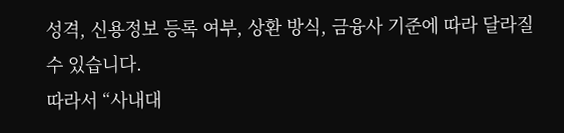성격, 신용정보 등록 여부, 상환 방식, 금융사 기준에 따라 달라질 수 있습니다.
따라서 “사내대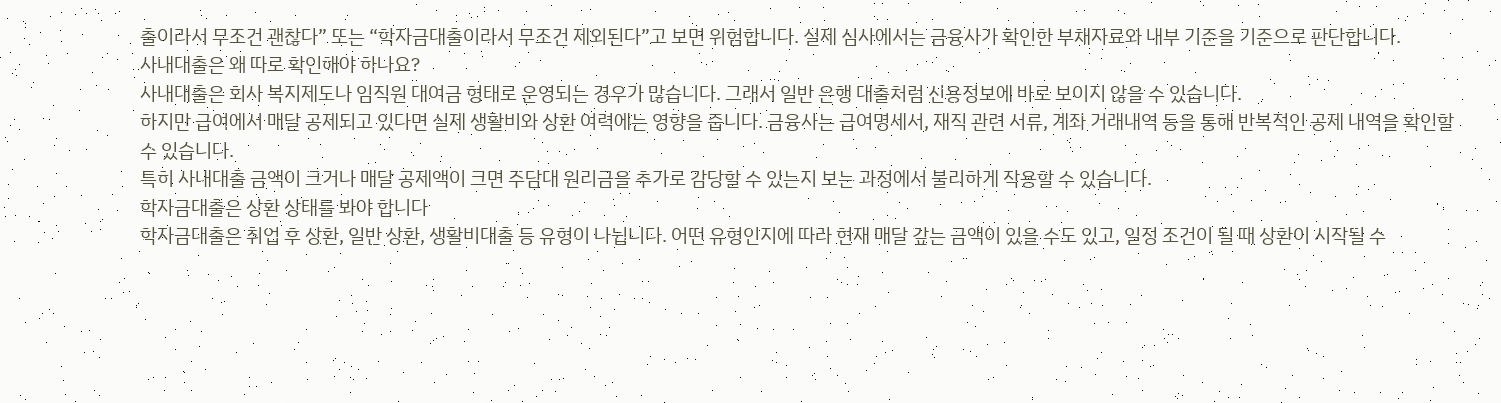출이라서 무조건 괜찮다” 또는 “학자금대출이라서 무조건 제외된다”고 보면 위험합니다. 실제 심사에서는 금융사가 확인한 부채자료와 내부 기준을 기준으로 판단합니다.
사내대출은 왜 따로 확인해야 하나요?
사내대출은 회사 복지제도나 임직원 대여금 형태로 운영되는 경우가 많습니다. 그래서 일반 은행 대출처럼 신용정보에 바로 보이지 않을 수 있습니다.
하지만 급여에서 매달 공제되고 있다면 실제 생활비와 상환 여력에는 영향을 줍니다. 금융사는 급여명세서, 재직 관련 서류, 계좌 거래내역 등을 통해 반복적인 공제 내역을 확인할 수 있습니다.
특히 사내대출 금액이 크거나 매달 공제액이 크면 주담대 원리금을 추가로 감당할 수 있는지 보는 과정에서 불리하게 작용할 수 있습니다.
학자금대출은 상환 상태를 봐야 합니다
학자금대출은 취업 후 상환, 일반 상환, 생활비대출 등 유형이 나뉩니다. 어떤 유형인지에 따라 현재 매달 갚는 금액이 있을 수도 있고, 일정 조건이 될 때 상환이 시작될 수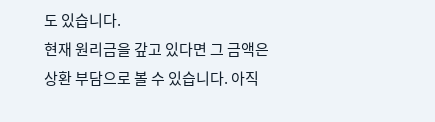도 있습니다.
현재 원리금을 갚고 있다면 그 금액은 상환 부담으로 볼 수 있습니다. 아직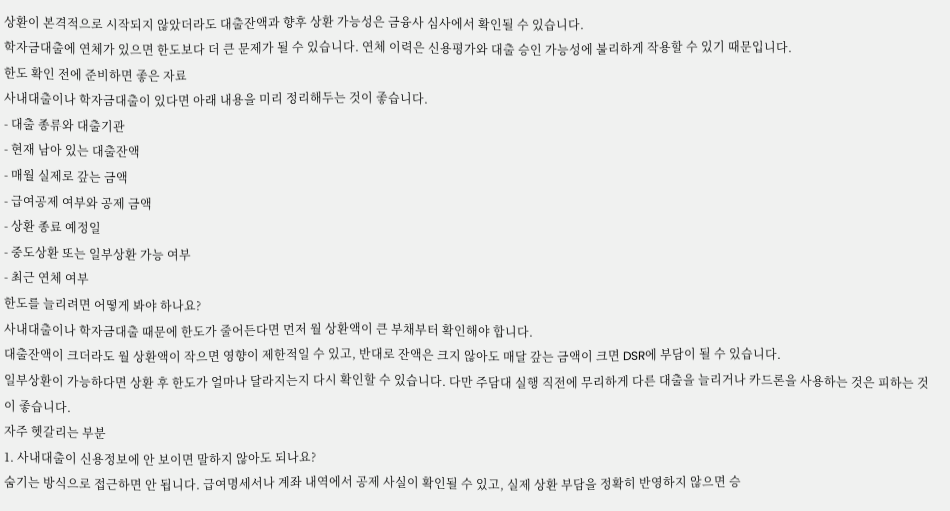상환이 본격적으로 시작되지 않았더라도 대출잔액과 향후 상환 가능성은 금융사 심사에서 확인될 수 있습니다.
학자금대출에 연체가 있으면 한도보다 더 큰 문제가 될 수 있습니다. 연체 이력은 신용평가와 대출 승인 가능성에 불리하게 작용할 수 있기 때문입니다.
한도 확인 전에 준비하면 좋은 자료
사내대출이나 학자금대출이 있다면 아래 내용을 미리 정리해두는 것이 좋습니다.
- 대출 종류와 대출기관
- 현재 남아 있는 대출잔액
- 매월 실제로 갚는 금액
- 급여공제 여부와 공제 금액
- 상환 종료 예정일
- 중도상환 또는 일부상환 가능 여부
- 최근 연체 여부
한도를 늘리려면 어떻게 봐야 하나요?
사내대출이나 학자금대출 때문에 한도가 줄어든다면 먼저 월 상환액이 큰 부채부터 확인해야 합니다.
대출잔액이 크더라도 월 상환액이 작으면 영향이 제한적일 수 있고, 반대로 잔액은 크지 않아도 매달 갚는 금액이 크면 DSR에 부담이 될 수 있습니다.
일부상환이 가능하다면 상환 후 한도가 얼마나 달라지는지 다시 확인할 수 있습니다. 다만 주담대 실행 직전에 무리하게 다른 대출을 늘리거나 카드론을 사용하는 것은 피하는 것이 좋습니다.
자주 헷갈리는 부분
1. 사내대출이 신용정보에 안 보이면 말하지 않아도 되나요?
숨기는 방식으로 접근하면 안 됩니다. 급여명세서나 계좌 내역에서 공제 사실이 확인될 수 있고, 실제 상환 부담을 정확히 반영하지 않으면 승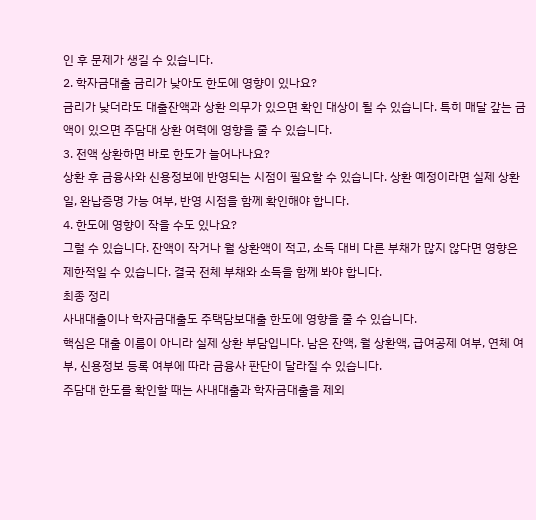인 후 문제가 생길 수 있습니다.
2. 학자금대출 금리가 낮아도 한도에 영향이 있나요?
금리가 낮더라도 대출잔액과 상환 의무가 있으면 확인 대상이 될 수 있습니다. 특히 매달 갚는 금액이 있으면 주담대 상환 여력에 영향을 줄 수 있습니다.
3. 전액 상환하면 바로 한도가 늘어나나요?
상환 후 금융사와 신용정보에 반영되는 시점이 필요할 수 있습니다. 상환 예정이라면 실제 상환일, 완납증명 가능 여부, 반영 시점을 함께 확인해야 합니다.
4. 한도에 영향이 작을 수도 있나요?
그럴 수 있습니다. 잔액이 작거나 월 상환액이 적고, 소득 대비 다른 부채가 많지 않다면 영향은 제한적일 수 있습니다. 결국 전체 부채와 소득을 함께 봐야 합니다.
최종 정리
사내대출이나 학자금대출도 주택담보대출 한도에 영향을 줄 수 있습니다.
핵심은 대출 이름이 아니라 실제 상환 부담입니다. 남은 잔액, 월 상환액, 급여공제 여부, 연체 여부, 신용정보 등록 여부에 따라 금융사 판단이 달라질 수 있습니다.
주담대 한도를 확인할 때는 사내대출과 학자금대출을 제외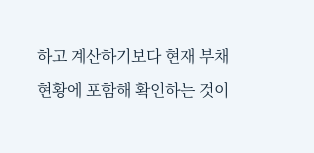하고 계산하기보다 현재 부채현황에 포함해 확인하는 것이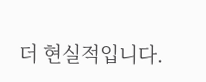더 현실적입니다.